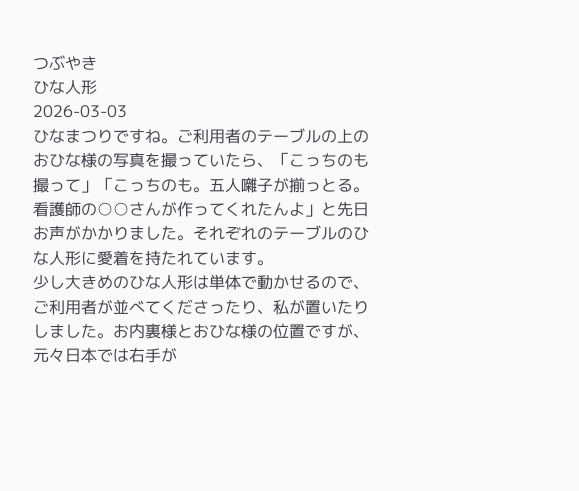つぶやき
ひな人形
2026-03-03
ひなまつりですね。ご利用者のテーブルの上のおひな様の写真を撮っていたら、「こっちのも撮って」「こっちのも。五人囃子が揃っとる。看護師の○○さんが作ってくれたんよ」と先日お声がかかりました。それぞれのテーブルのひな人形に愛着を持たれています。
少し大きめのひな人形は単体で動かせるので、ご利用者が並べてくださったり、私が置いたりしました。お内裏様とおひな様の位置ですが、元々日本では右手が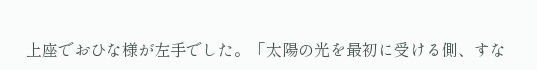上座でおひな様が左手でした。「太陽の光を最初に受ける側、すな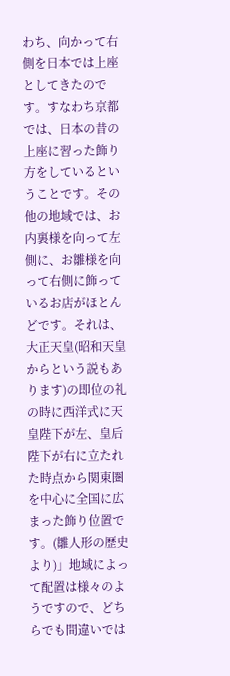わち、向かって右側を日本では上座としてきたのです。すなわち京都では、日本の昔の上座に習った飾り方をしているということです。その他の地域では、お内裏様を向って左側に、お雛様を向って右側に飾っているお店がほとんどです。それは、大正天皇(昭和天皇からという説もあります)の即位の礼の時に西洋式に天皇陛下が左、皇后陛下が右に立たれた時点から関東圏を中心に全国に広まった飾り位置です。(雛人形の歴史より)」地域によって配置は様々のようですので、どちらでも間違いでは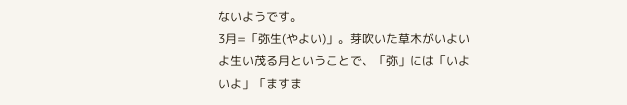ないようです。
3月=「弥生(やよい)」。芽吹いた草木がいよいよ生い茂る月ということで、「弥」には「いよいよ」「ますま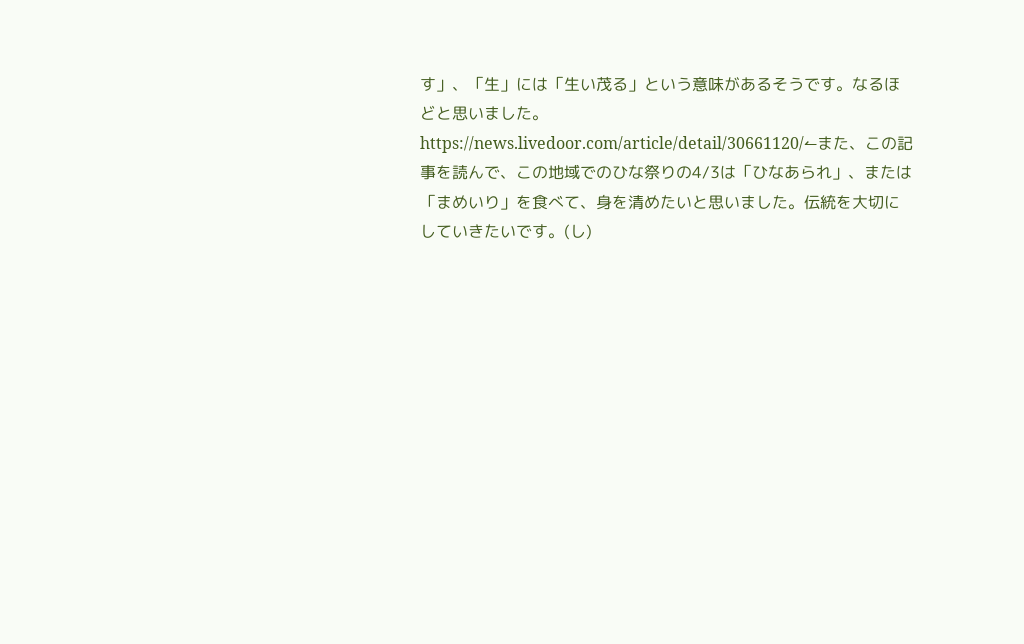す」、「生」には「生い茂る」という意味があるそうです。なるほどと思いました。
https://news.livedoor.com/article/detail/30661120/↼また、この記事を読んで、この地域でのひな祭りの4/3は「ひなあられ」、または「まめいり」を食べて、身を清めたいと思いました。伝統を大切にしていきたいです。(し)